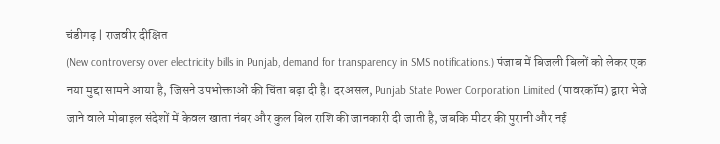चंडीगढ़ | राजवीर दीक्षित
(New controversy over electricity bills in Punjab, demand for transparency in SMS notifications.) पंजाब में बिजली बिलों को लेकर एक नया मुद्दा सामने आया है, जिसने उपभोक्ताओं की चिंता बढ़ा दी है। दरअसल, Punjab State Power Corporation Limited (पावरकॉम) द्वारा भेजे जाने वाले मोबाइल संदेशों में केवल खाता नंबर और कुल बिल राशि की जानकारी दी जाती है, जबकि मीटर की पुरानी और नई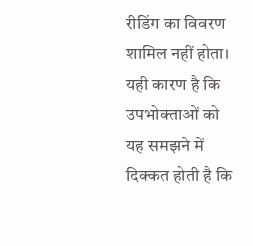रीडिंग का विवरण शामिल नहीं होता। यही कारण है कि उपभोक्ताओं को यह समझने में दिक्कत होती है कि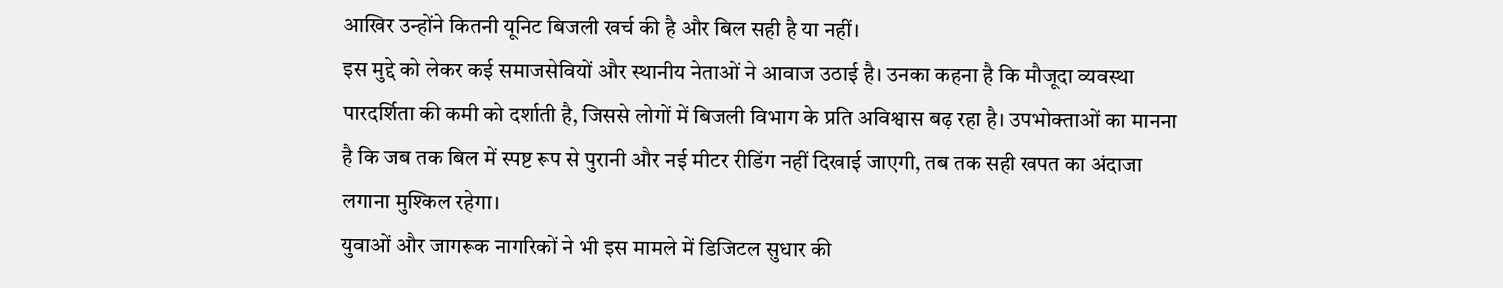आखिर उन्होंने कितनी यूनिट बिजली खर्च की है और बिल सही है या नहीं।
इस मुद्दे को लेकर कई समाजसेवियों और स्थानीय नेताओं ने आवाज उठाई है। उनका कहना है कि मौजूदा व्यवस्था पारदर्शिता की कमी को दर्शाती है, जिससे लोगों में बिजली विभाग के प्रति अविश्वास बढ़ रहा है। उपभोक्ताओं का मानना है कि जब तक बिल में स्पष्ट रूप से पुरानी और नई मीटर रीडिंग नहीं दिखाई जाएगी, तब तक सही खपत का अंदाजा लगाना मुश्किल रहेगा।
युवाओं और जागरूक नागरिकों ने भी इस मामले में डिजिटल सुधार की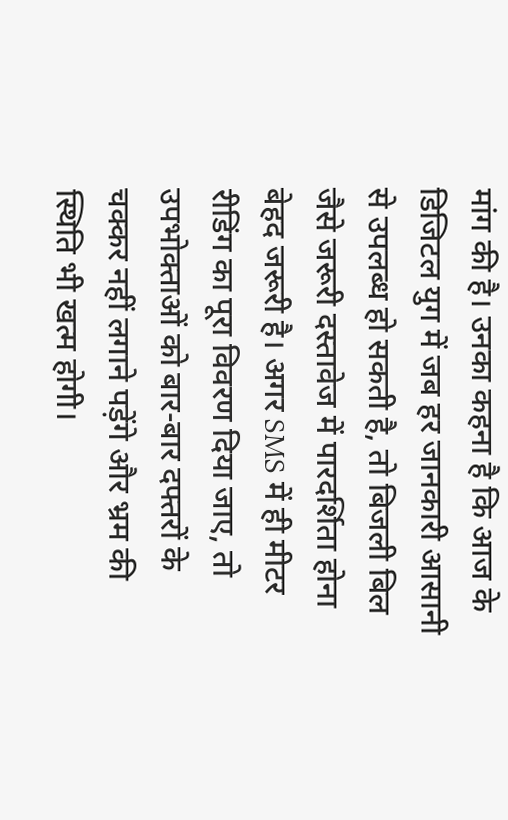मांग की है। उनका कहना है कि आज के डिजिटल युग में जब हर जानकारी आसानी से उपलब्ध हो सकती है, तो बिजली बिल जैसे जरूरी दस्तावेज में पारदर्शिता होना बेहद जरूरी है। अगर SMS में ही मीटर रीडिंग का पूरा विवरण दिया जाए, तो उपभोक्ताओं को बार-बार दफ्तरों के चक्कर नहीं लगाने पड़ेंगे और भ्रम की स्थिति भी खत्म होगी।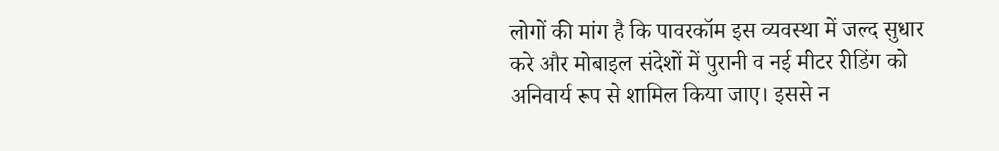लोगों की मांग है कि पावरकॉम इस व्यवस्था में जल्द सुधार करे और मोबाइल संदेशों में पुरानी व नई मीटर रीडिंग को अनिवार्य रूप से शामिल किया जाए। इससे न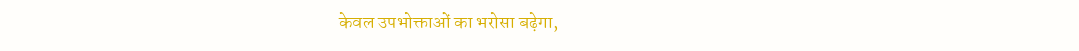केवल उपभोक्ताओं का भरोसा बढ़ेगा,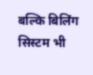बल्कि बिलिंग सिस्टम भी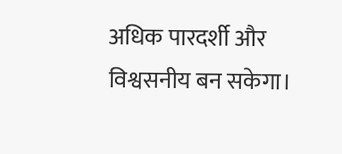अधिक पारदर्शी और विश्वसनीय बन सकेगा।